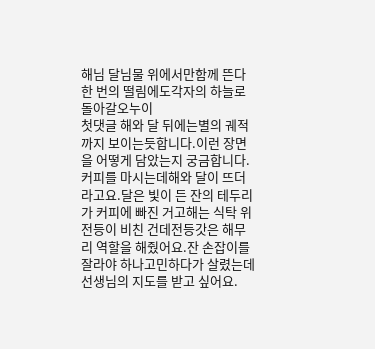해님 달님물 위에서만함께 뜬다한 번의 떨림에도각자의 하늘로 돌아갈오누이
첫댓글 해와 달 뒤에는별의 궤적까지 보이는듯합니다.이런 장면을 어떻게 담았는지 궁금합니다.
커피를 마시는데해와 달이 뜨더라고요.달은 빛이 든 잔의 테두리가 커피에 빠진 거고해는 식탁 위 전등이 비친 건데전등갓은 해무리 역할을 해줬어요.잔 손잡이를 잘라야 하나고민하다가 살렸는데선생님의 지도를 받고 싶어요.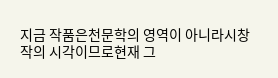지금 작품은천문학의 영역이 아니라시창작의 시각이므로현재 그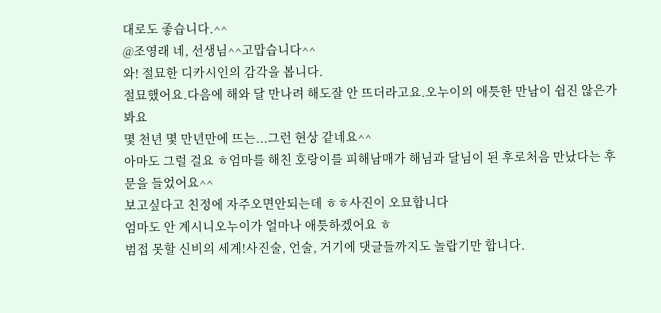대로도 좋습니다.^^
@조영래 네, 선생님^^고맙습니다^^
와! 절묘한 디카시인의 감각을 봅니다.
절묘했어요.다음에 해와 달 만나려 해도잘 안 뜨더라고요.오누이의 애틋한 만남이 쉽진 않은가 봐요
몇 천년 몇 만년만에 뜨는...그런 현상 같네요^^
아마도 그럴 걸요 ㅎ엄마를 해친 호랑이를 피해남매가 해님과 달님이 된 후로처음 만났다는 후문을 들었어요^^
보고싶다고 친정에 자주오면안되는데 ㅎㅎ사진이 오묘합니다
엄마도 안 계시니오누이가 얼마나 애틋하겠어요 ㅎ
범접 못할 신비의 세계!사진술, 언술, 거기에 댓글들까지도 놀랍기만 합니다.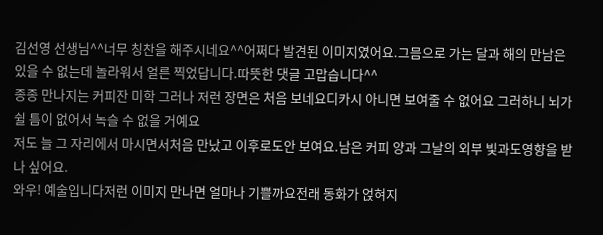김선영 선생님^^너무 칭찬을 해주시네요^^어쩌다 발견된 이미지였어요.그믐으로 가는 달과 해의 만남은 있을 수 없는데 놀라워서 얼른 찍었답니다.따뜻한 댓글 고맙습니다^^
종종 만나지는 커피잔 미학 그러나 저런 장면은 처음 보네요디카시 아니면 보여줄 수 없어요 그러하니 뇌가 쉴 틈이 없어서 녹슬 수 없을 거예요
저도 늘 그 자리에서 마시면서처음 만났고 이후로도안 보여요.남은 커피 양과 그날의 외부 빛과도영향을 받나 싶어요.
와우! 예술입니다저런 이미지 만나면 얼마나 기쁠까요전래 동화가 얹혀지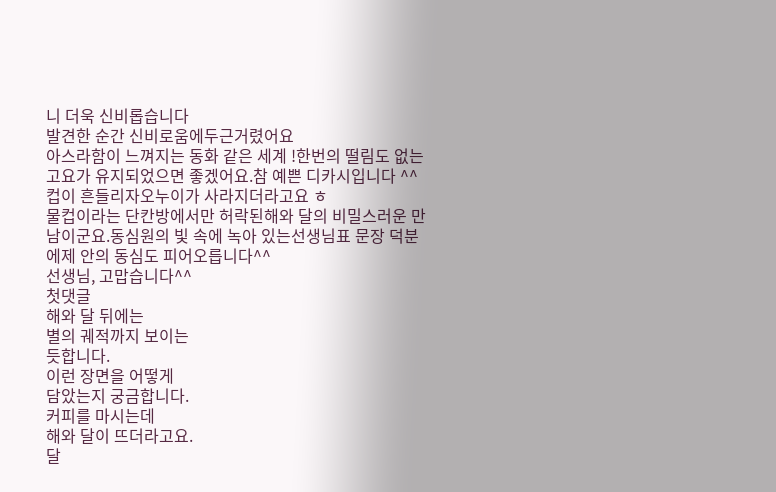니 더욱 신비롭습니다
발견한 순간 신비로움에두근거렸어요
아스라함이 느껴지는 동화 같은 세계 !한번의 떨림도 없는 고요가 유지되었으면 좋겠어요.참 예쁜 디카시입니다 ^^
컵이 흔들리자오누이가 사라지더라고요 ㅎ
물컵이라는 단칸방에서만 허락된해와 달의 비밀스러운 만남이군요.동심원의 빛 속에 녹아 있는선생님표 문장 덕분에제 안의 동심도 피어오릅니다^^
선생님, 고맙습니다^^
첫댓글
해와 달 뒤에는
별의 궤적까지 보이는
듯합니다.
이런 장면을 어떻게
담았는지 궁금합니다.
커피를 마시는데
해와 달이 뜨더라고요.
달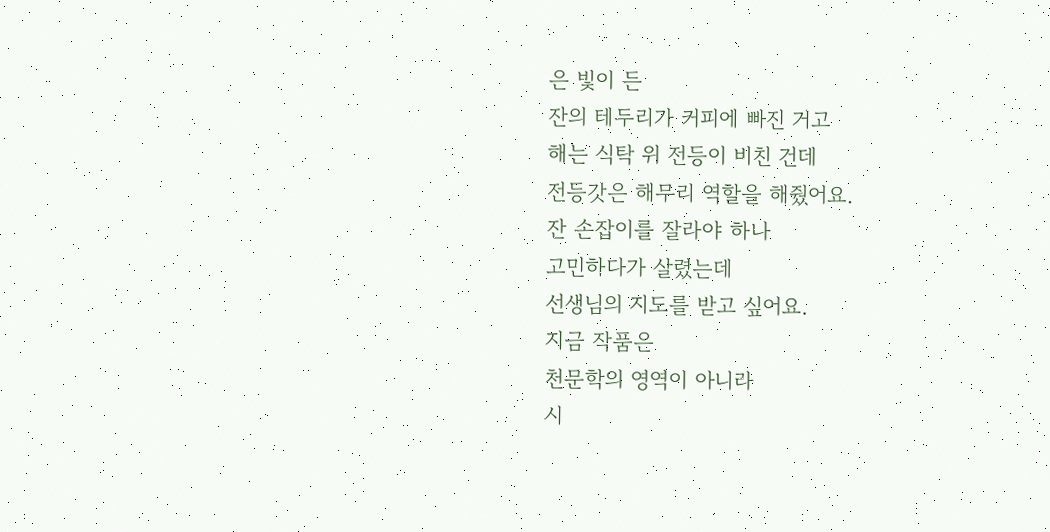은 빛이 든
잔의 테두리가 커피에 빠진 거고
해는 식탁 위 전등이 비친 건데
전등갓은 해무리 역할을 해줬어요.
잔 손잡이를 잘라야 하나
고민하다가 살렸는데
선생님의 지도를 받고 싶어요.
지금 작품은
천문학의 영역이 아니라
시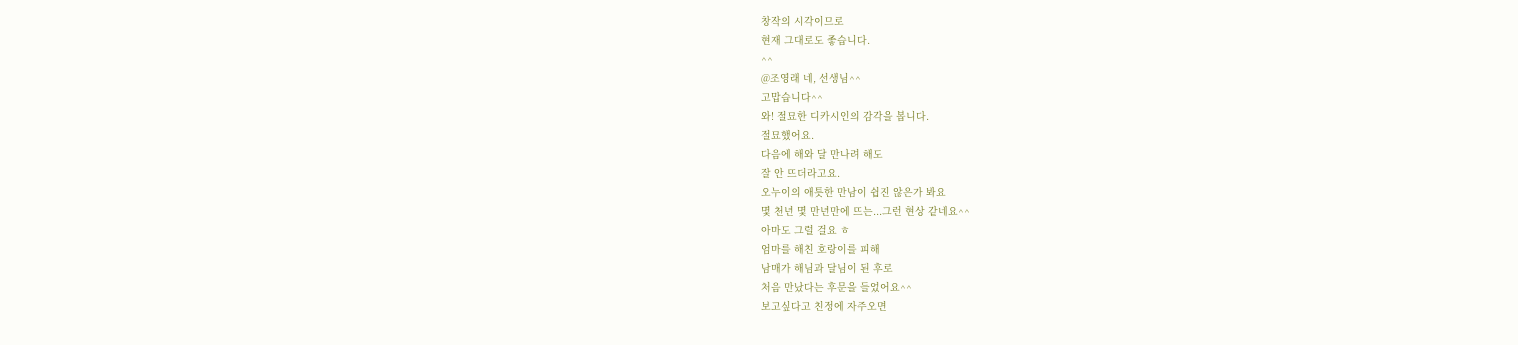창작의 시각이므로
현재 그대로도 좋습니다.
^^
@조영래 네, 선생님^^
고맙습니다^^
와! 절묘한 디카시인의 감각을 봅니다.
절묘했어요.
다음에 해와 달 만나려 해도
잘 안 뜨더라고요.
오누이의 애틋한 만남이 쉽진 않은가 봐요
몇 천년 몇 만년만에 뜨는...그런 현상 같네요^^
아마도 그럴 걸요 ㅎ
엄마를 해친 호랑이를 피해
남매가 해님과 달님이 된 후로
처음 만났다는 후문을 들었어요^^
보고싶다고 친정에 자주오면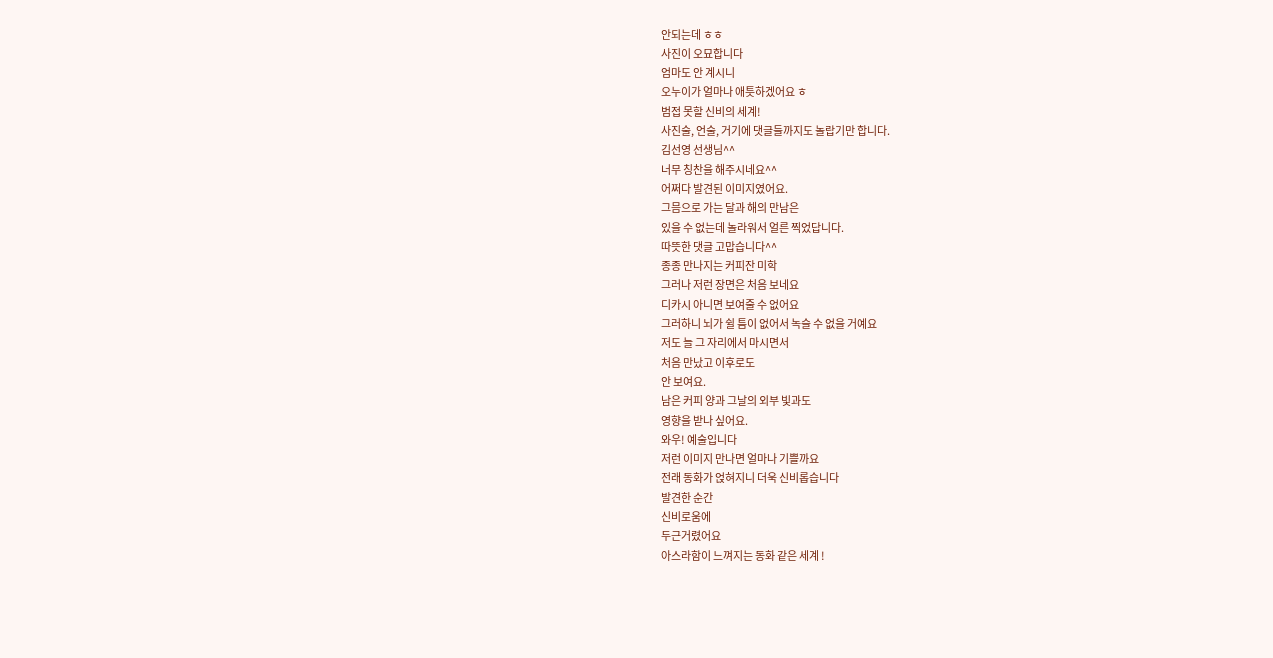안되는데 ㅎㅎ
사진이 오묘합니다
엄마도 안 계시니
오누이가 얼마나 애틋하겠어요 ㅎ
범접 못할 신비의 세계!
사진술, 언술, 거기에 댓글들까지도 놀랍기만 합니다.
김선영 선생님^^
너무 칭찬을 해주시네요^^
어쩌다 발견된 이미지였어요.
그믐으로 가는 달과 해의 만남은
있을 수 없는데 놀라워서 얼른 찍었답니다.
따뜻한 댓글 고맙습니다^^
종종 만나지는 커피잔 미학
그러나 저런 장면은 처음 보네요
디카시 아니면 보여줄 수 없어요
그러하니 뇌가 쉴 틈이 없어서 녹슬 수 없을 거예요
저도 늘 그 자리에서 마시면서
처음 만났고 이후로도
안 보여요.
남은 커피 양과 그날의 외부 빛과도
영향을 받나 싶어요.
와우! 예술입니다
저런 이미지 만나면 얼마나 기쁠까요
전래 동화가 얹혀지니 더욱 신비롭습니다
발견한 순간
신비로움에
두근거렸어요
아스라함이 느껴지는 동화 같은 세계 !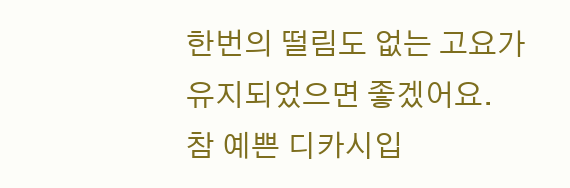한번의 떨림도 없는 고요가 유지되었으면 좋겠어요.
참 예쁜 디카시입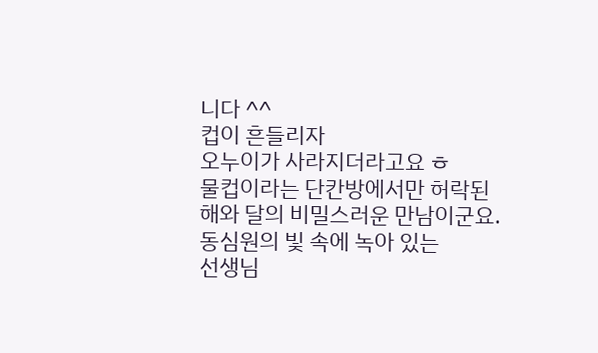니다 ^^
컵이 흔들리자
오누이가 사라지더라고요 ㅎ
물컵이라는 단칸방에서만 허락된
해와 달의 비밀스러운 만남이군요.
동심원의 빛 속에 녹아 있는
선생님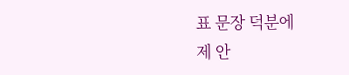표 문장 덕분에
제 안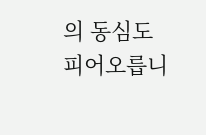의 동심도 피어오릅니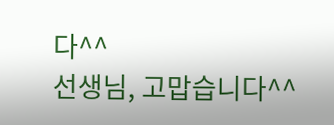다^^
선생님, 고맙습니다^^